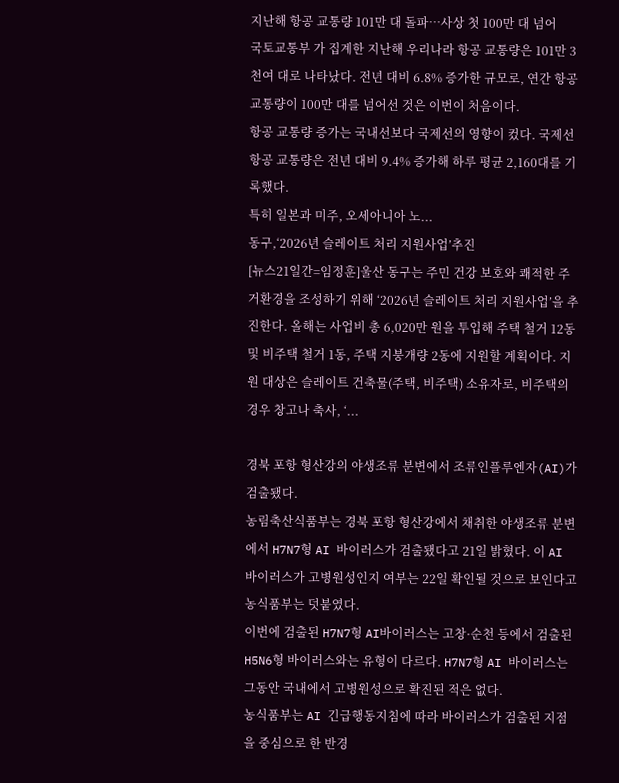지난해 항공 교통량 101만 대 돌파…사상 첫 100만 대 넘어
국토교통부 가 집계한 지난해 우리나라 항공 교통량은 101만 3천여 대로 나타났다. 전년 대비 6.8% 증가한 규모로, 연간 항공 교통량이 100만 대를 넘어선 것은 이번이 처음이다.
항공 교통량 증가는 국내선보다 국제선의 영향이 컸다. 국제선 항공 교통량은 전년 대비 9.4% 증가해 하루 평균 2,160대를 기록했다.
특히 일본과 미주, 오세아니아 노...
동구,‘2026년 슬레이트 처리 지원사업’추진
[뉴스21일간=임정훈]울산 동구는 주민 건강 보호와 쾌적한 주거환경을 조성하기 위해 ‘2026년 슬레이트 처리 지원사업’을 추진한다. 올해는 사업비 총 6,020만 원을 투입해 주택 철거 12동 및 비주택 철거 1동, 주택 지붕개량 2동에 지원할 계획이다. 지원 대상은 슬레이트 건축물(주택, 비주택) 소유자로, 비주택의 경우 창고나 축사, ‘...

경북 포항 형산강의 야생조류 분변에서 조류인플루엔자(AI)가 검출됐다.
농림축산식품부는 경북 포항 형산강에서 채취한 야생조류 분변에서 H7N7형 AI 바이러스가 검출됐다고 21일 밝혔다. 이 AI 바이러스가 고병원성인지 여부는 22일 확인될 것으로 보인다고 농식품부는 덧붙였다.
이번에 검출된 H7N7형 AI바이러스는 고창·순천 등에서 검출된 H5N6형 바이러스와는 유형이 다르다. H7N7형 AI 바이러스는 그동안 국내에서 고병원성으로 확진된 적은 없다.
농식품부는 AI 긴급행동지침에 따라 바이러스가 검출된 지점을 중심으로 한 반경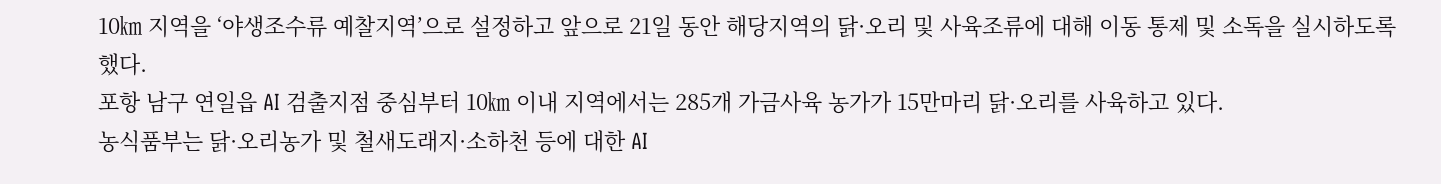10㎞ 지역을 ‘야생조수류 예찰지역’으로 설정하고 앞으로 21일 동안 해당지역의 닭·오리 및 사육조류에 대해 이동 통제 및 소독을 실시하도록 했다.
포항 남구 연일읍 AI 검출지점 중심부터 10㎞ 이내 지역에서는 285개 가금사육 농가가 15만마리 닭·오리를 사육하고 있다.
농식품부는 닭·오리농가 및 철새도래지·소하천 등에 대한 AI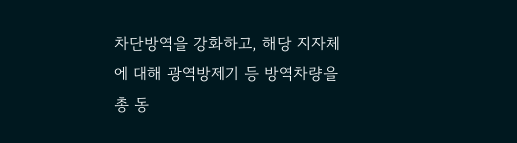차단방역을 강화하고, 해당 지자체에 대해 광역방제기 등 방역차량을 총 동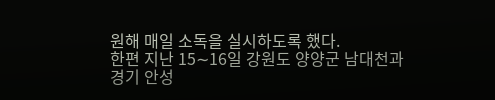원해 매일 소독을 실시하도록 했다.
한편 지난 15∼16일 강원도 양양군 남대천과 경기 안성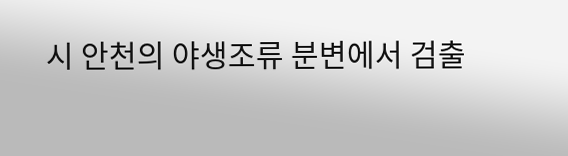시 안천의 야생조류 분변에서 검출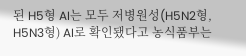된 H5형 AI는 모두 저병원성(H5N2형, H5N3형) AI로 확인됐다고 농식품부는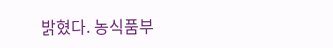밝혔다. 농식품부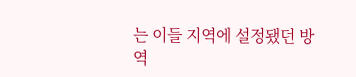는 이들 지역에 설정됐던 방역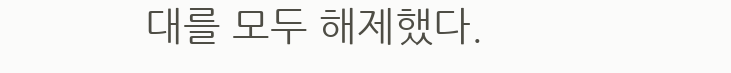대를 모두 해제했다.